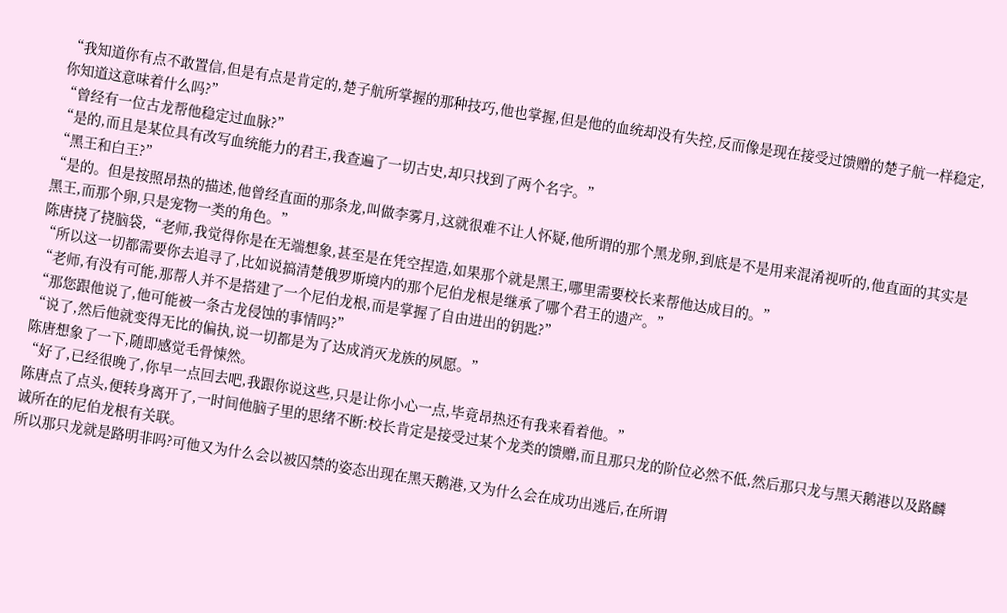“我知道你有点不敢置信,但是有点是肯定的,楚子航所掌握的那种技巧,他也掌握,但是他的血统却没有失控,反而像是现在接受过馈赠的楚子航一样稳定,你知道这意味着什么吗?”
“曾经有一位古龙帮他稳定过血脉?”
“是的,而且是某位具有改写血统能力的君王,我查遍了一切古史,却只找到了两个名字。”
“黑王和白王?”
“是的。但是按照昂热的描述,他曾经直面的那条龙,叫做李雾月,这就很难不让人怀疑,他所谓的那个黑龙卵,到底是不是用来混淆视听的,他直面的其实是黑王,而那个卵,只是宠物一类的角色。”
陈唐挠了挠脑袋,“老师,我觉得你是在无端想象,甚至是在凭空捏造,如果那个就是黑王,哪里需要校长来帮他达成目的。”
“所以这一切都需要你去追寻了,比如说搞清楚俄罗斯境内的那个尼伯龙根是继承了哪个君王的遗产。”
“老师,有没有可能,那帮人并不是搭建了一个尼伯龙根,而是掌握了自由进出的钥匙?”
“那您跟他说了,他可能被一条古龙侵蚀的事情吗?”
“说了,然后他就变得无比的偏执,说一切都是为了达成消灭龙族的夙愿。”
陈唐想象了一下,随即感觉毛骨悚然。
“好了,已经很晚了,你早一点回去吧,我跟你说这些,只是让你小心一点,毕竟昂热还有我来看着他。”
陈唐点了点头,便转身离开了,一时间他脑子里的思绪不断:校长肯定是接受过某个龙类的馈赠,而且那只龙的阶位必然不低,然后那只龙与黑天鹅港以及路麟诚所在的尼伯龙根有关联。
所以那只龙就是路明非吗?可他又为什么会以被囚禁的姿态出现在黑天鹅港,又为什么会在成功出逃后,在所谓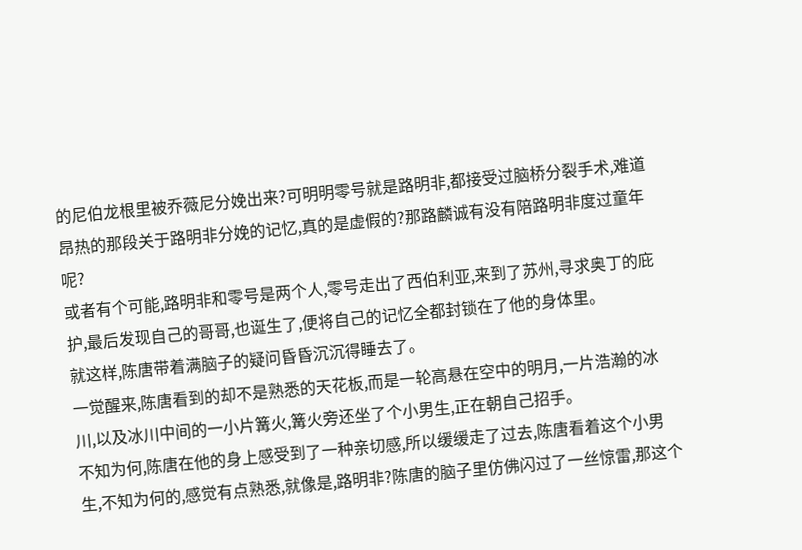的尼伯龙根里被乔薇尼分娩出来?可明明零号就是路明非,都接受过脑桥分裂手术,难道昂热的那段关于路明非分娩的记忆,真的是虚假的?那路麟诚有没有陪路明非度过童年呢?
或者有个可能,路明非和零号是两个人,零号走出了西伯利亚,来到了苏州,寻求奥丁的庇护,最后发现自己的哥哥,也诞生了,便将自己的记忆全都封锁在了他的身体里。
就这样,陈唐带着满脑子的疑问昏昏沉沉得睡去了。
一觉醒来,陈唐看到的却不是熟悉的天花板,而是一轮高悬在空中的明月,一片浩瀚的冰川,以及冰川中间的一小片篝火,篝火旁还坐了个小男生,正在朝自己招手。
不知为何,陈唐在他的身上感受到了一种亲切感,所以缓缓走了过去,陈唐看着这个小男生,不知为何的,感觉有点熟悉,就像是,路明非?陈唐的脑子里仿佛闪过了一丝惊雷,那这个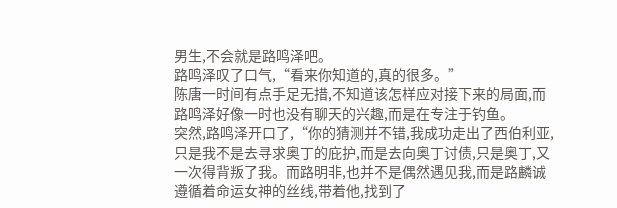男生,不会就是路鸣泽吧。
路鸣泽叹了口气,“看来你知道的,真的很多。”
陈唐一时间有点手足无措,不知道该怎样应对接下来的局面,而路鸣泽好像一时也没有聊天的兴趣,而是在专注于钓鱼。
突然,路鸣泽开口了,“你的猜测并不错,我成功走出了西伯利亚,只是我不是去寻求奥丁的庇护,而是去向奥丁讨债,只是奥丁,又一次得背叛了我。而路明非,也并不是偶然遇见我,而是路麟诚遵循着命运女神的丝线,带着他,找到了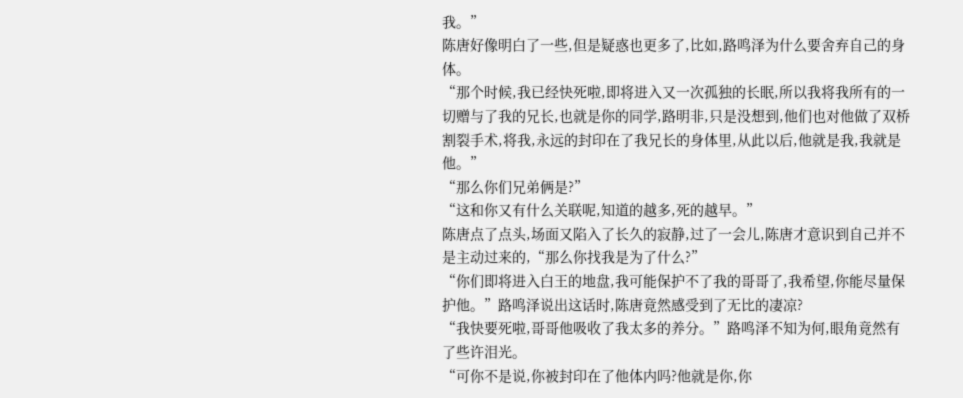我。”
陈唐好像明白了一些,但是疑惑也更多了,比如,路鸣泽为什么要舍弃自己的身体。
“那个时候,我已经快死啦,即将进入又一次孤独的长眠,所以我将我所有的一切赠与了我的兄长,也就是你的同学,路明非,只是没想到,他们也对他做了双桥割裂手术,将我,永远的封印在了我兄长的身体里,从此以后,他就是我,我就是他。”
“那么你们兄弟俩是?”
“这和你又有什么关联呢,知道的越多,死的越早。”
陈唐点了点头,场面又陷入了长久的寂静,过了一会儿,陈唐才意识到自己并不是主动过来的,“那么你找我是为了什么?”
“你们即将进入白王的地盘,我可能保护不了我的哥哥了,我希望,你能尽量保护他。”路鸣泽说出这话时,陈唐竟然感受到了无比的凄凉?
“我快要死啦,哥哥他吸收了我太多的养分。”路鸣泽不知为何,眼角竟然有了些许泪光。
“可你不是说,你被封印在了他体内吗?他就是你,你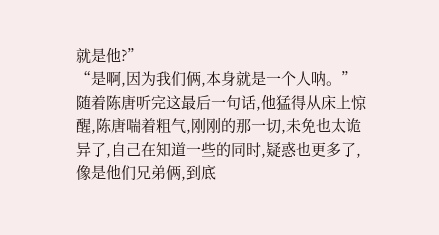就是他?”
“是啊,因为我们俩,本身就是一个人呐。”
随着陈唐听完这最后一句话,他猛得从床上惊醒,陈唐喘着粗气,刚刚的那一切,未免也太诡异了,自己在知道一些的同时,疑惑也更多了,像是他们兄弟俩,到底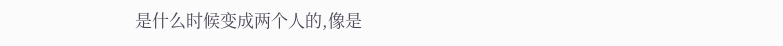是什么时候变成两个人的,像是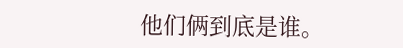他们俩到底是谁。